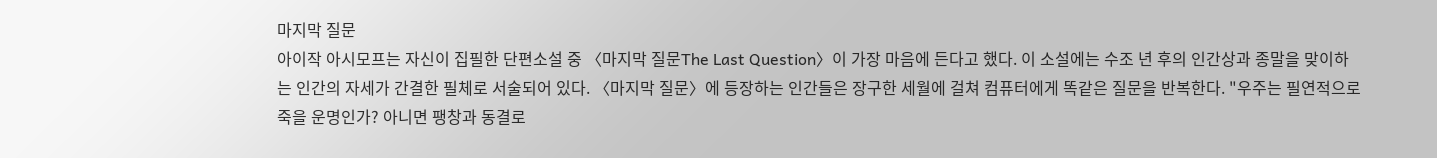마지막 질문
아이작 아시모프는 자신이 집필한 단편소설 중 〈마지막 질문The Last Question〉이 가장 마음에 든다고 했다. 이 소설에는 수조 년 후의 인간상과 종말을 맞이하는 인간의 자세가 간결한 필체로 서술되어 있다. 〈마지막 질문〉에 등장하는 인간들은 장구한 세월에 걸쳐 컴퓨터에게 똑같은 질문을 반복한다. "우주는 필연적으로 죽을 운명인가? 아니면 팽창과 동결로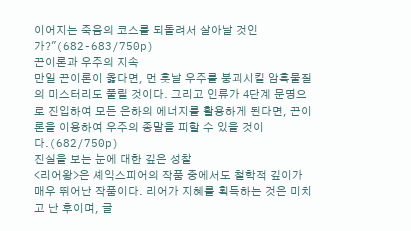이어지는 죽음의 코스를 되돌려서 살아날 것인가?"(682-683/750p)
끈이론과 우주의 지속
만일 끈이론이 옳다면, 먼 훗날 우주를 붕괴시킬 암흑물질의 미스터리도 풀릴 것이다. 그리고 인류가 4단계 문명으로 진입하여 모든 은하의 에너지를 활용하게 된다면, 끈이론을 이용하여 우주의 종말을 피할 수 있을 것이다.(682/750p)
진실을 보는 눈에 대한 깊은 성찰
<리어왕>은 셰익스피어의 작품 중에서도 철학적 깊이가 매우 뛰어난 작품이다. 리어가 지혜를 획득하는 것은 미치고 난 후이며, 글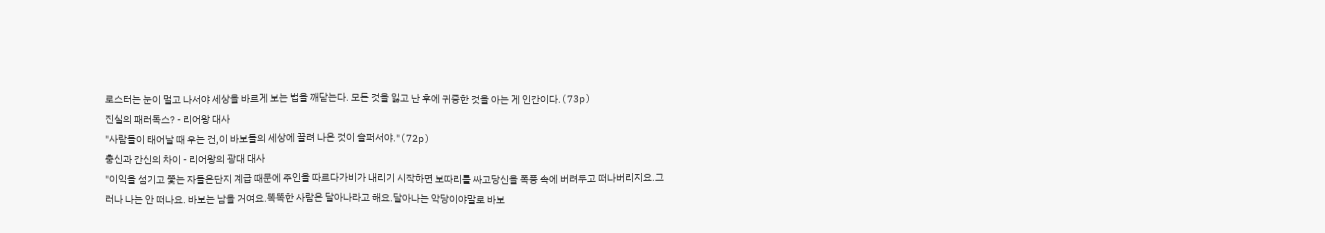로스터는 눈이 멀고 나서야 세상을 바르게 보는 법을 깨닫는다. 모든 것을 잃고 난 후에 귀중한 것을 아는 게 인간이다.(73p)
진실의 패러독스? - 리어왕 대사
"사람들이 태어날 때 우는 건,이 바보들의 세상에 끌려 나온 것이 슬퍼서야."(72p)
충신과 간신의 차이 - 리어왕의 광대 대사
"이익을 섬기고 쫓는 자들은단지 계급 때문에 주인을 따르다가비가 내리기 시작하면 보따리를 싸고당신을 폭풍 속에 버려두고 떠나버리지요.그러나 나는 안 떠나요. 바보는 남을 거여요.똑똑한 사람은 달아나라고 해요.달아나는 악당이야말로 바보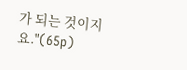가 되는 것이지요."(65p)